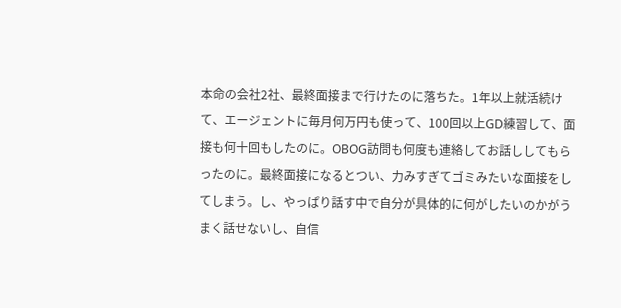本命の会社2社、最終面接まで行けたのに落ちた。1年以上就活続けて、エージェントに毎月何万円も使って、100回以上GD練習して、面接も何十回もしたのに。OBOG訪問も何度も連絡してお話ししてもらったのに。最終面接になるとつい、力みすぎてゴミみたいな面接をしてしまう。し、やっぱり話す中で自分が具体的に何がしたいのかがうまく話せないし、自信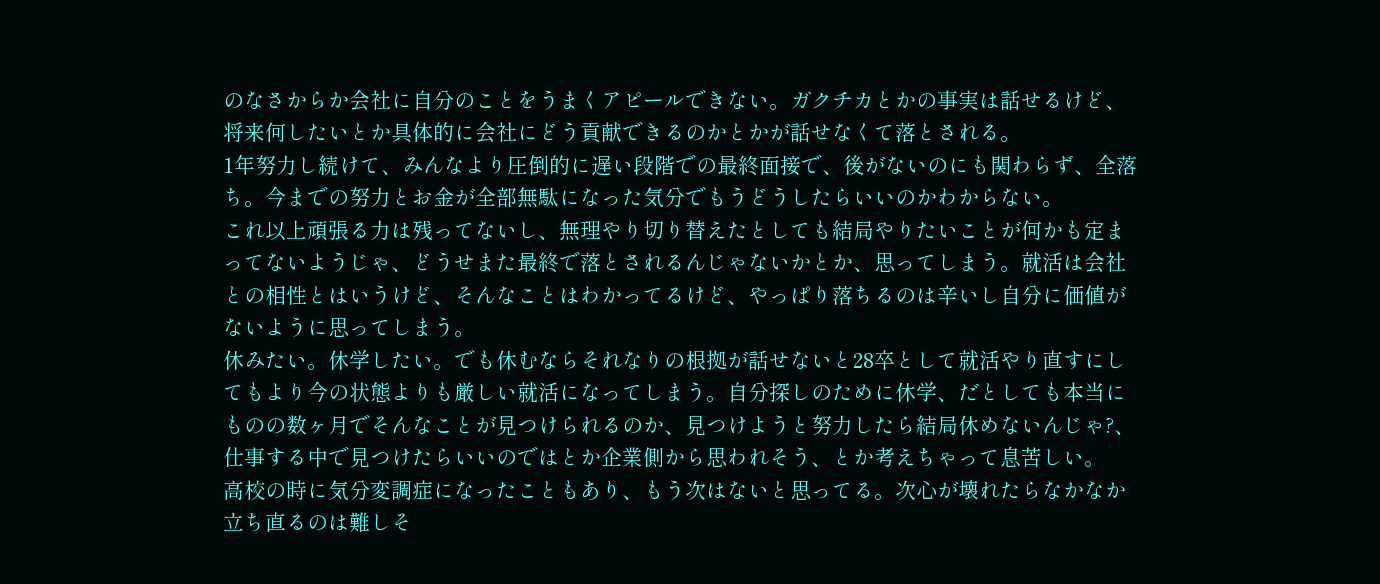のなさからか会社に自分のことをうまくアピールできない。ガクチカとかの事実は話せるけど、将来何したいとか具体的に会社にどう貢献できるのかとかが話せなくて落とされる。
1年努力し続けて、みんなより圧倒的に遅い段階での最終面接で、後がないのにも関わらず、全落ち。今までの努力とお金が全部無駄になった気分でもうどうしたらいいのかわからない。
これ以上頑張る力は残ってないし、無理やり切り替えたとしても結局やりたいことが何かも定まってないようじゃ、どうせまた最終で落とされるんじゃないかとか、思ってしまう。就活は会社との相性とはいうけど、そんなことはわかってるけど、やっぱり落ちるのは辛いし自分に価値がないように思ってしまう。
休みたい。休学したい。でも休むならそれなりの根拠が話せないと28卒として就活やり直すにしてもより今の状態よりも厳しい就活になってしまう。自分探しのために休学、だとしても本当にものの数ヶ月でそんなことが見つけられるのか、見つけようと努力したら結局休めないんじゃ?、仕事する中で見つけたらいいのではとか企業側から思われそう、とか考えちゃって息苦しい。
高校の時に気分変調症になったこともあり、もう次はないと思ってる。次心が壊れたらなかなか立ち直るのは難しそ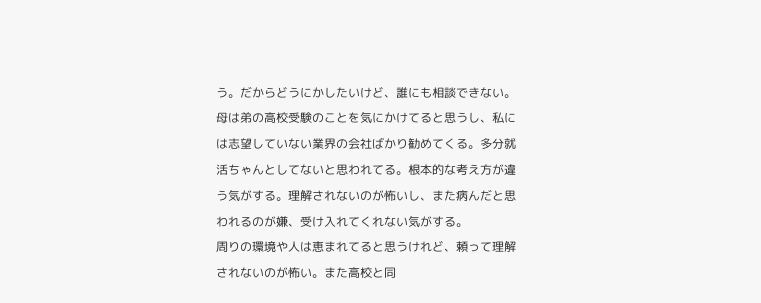う。だからどうにかしたいけど、誰にも相談できない。母は弟の高校受験のことを気にかけてると思うし、私には志望していない業界の会社ばかり勧めてくる。多分就活ちゃんとしてないと思われてる。根本的な考え方が違う気がする。理解されないのが怖いし、また病んだと思われるのが嫌、受け入れてくれない気がする。
周りの環境や人は恵まれてると思うけれど、頼って理解されないのが怖い。また高校と同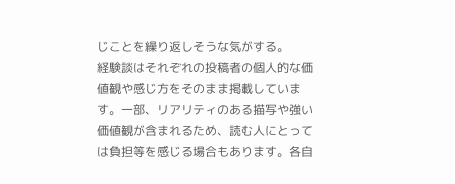じことを繰り返しそうな気がする。
経験談はそれぞれの投稿者の個人的な価値観や感じ方をそのまま掲載しています。一部、リアリティのある描写や強い価値観が含まれるため、読む人にとっては負担等を感じる場合もあります。各自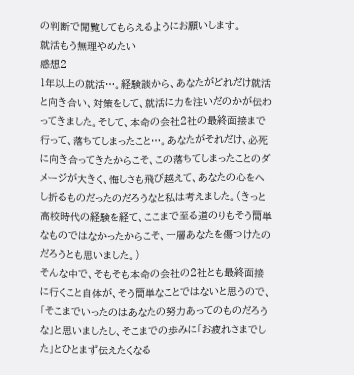の判断で閲覧してもらえるようにお願いします。
就活もう無理やめたい
感想2
1年以上の就活…。経験談から、あなたがどれだけ就活と向き合い、対策をして、就活に力を注いだのかが伝わってきました。そして、本命の会社2社の最終面接まで行って、落ちてしまったこと…。あなたがそれだけ、必死に向き合ってきたからこそ、この落ちてしまったことのダメージが大きく、悔しさも飛び越えて、あなたの心をへし折るものだったのだろうなと私は考えました。(きっと高校時代の経験を経て、ここまで至る道のりもそう簡単なものではなかったからこそ、一層あなたを傷つけたのだろうとも思いました。)
そんな中で、そもそも本命の会社の2社とも最終面接に行くこと自体が、そう簡単なことではないと思うので、「そこまでいったのはあなたの努力あってのものだろうな」と思いましたし、そこまでの歩みに「お疲れさまでした」とひとまず伝えたくなる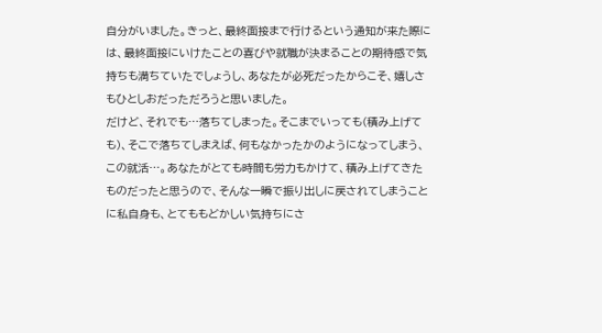自分がいました。きっと、最終面接まで行けるという通知が来た際には、最終面接にいけたことの喜びや就職が決まることの期待感で気持ちも満ちていたでしょうし、あなたが必死だったからこそ、嬉しさもひとしおだっただろうと思いました。
だけど、それでも…落ちてしまった。そこまでいっても(積み上げても)、そこで落ちてしまえば、何もなかったかのようになってしまう、この就活…。あなたがとても時間も労力もかけて、積み上げてきたものだったと思うので、そんな一瞬で振り出しに戻されてしまうことに私自身も、とてももどかしい気持ちにさ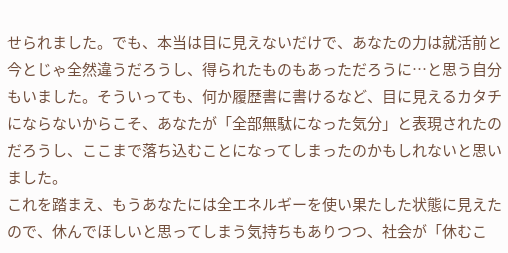せられました。でも、本当は目に見えないだけで、あなたの力は就活前と今とじゃ全然違うだろうし、得られたものもあっただろうに…と思う自分もいました。そういっても、何か履歴書に書けるなど、目に見えるカタチにならないからこそ、あなたが「全部無駄になった気分」と表現されたのだろうし、ここまで落ち込むことになってしまったのかもしれないと思いました。
これを踏まえ、もうあなたには全エネルギーを使い果たした状態に見えたので、休んでほしいと思ってしまう気持ちもありつつ、社会が「休むこ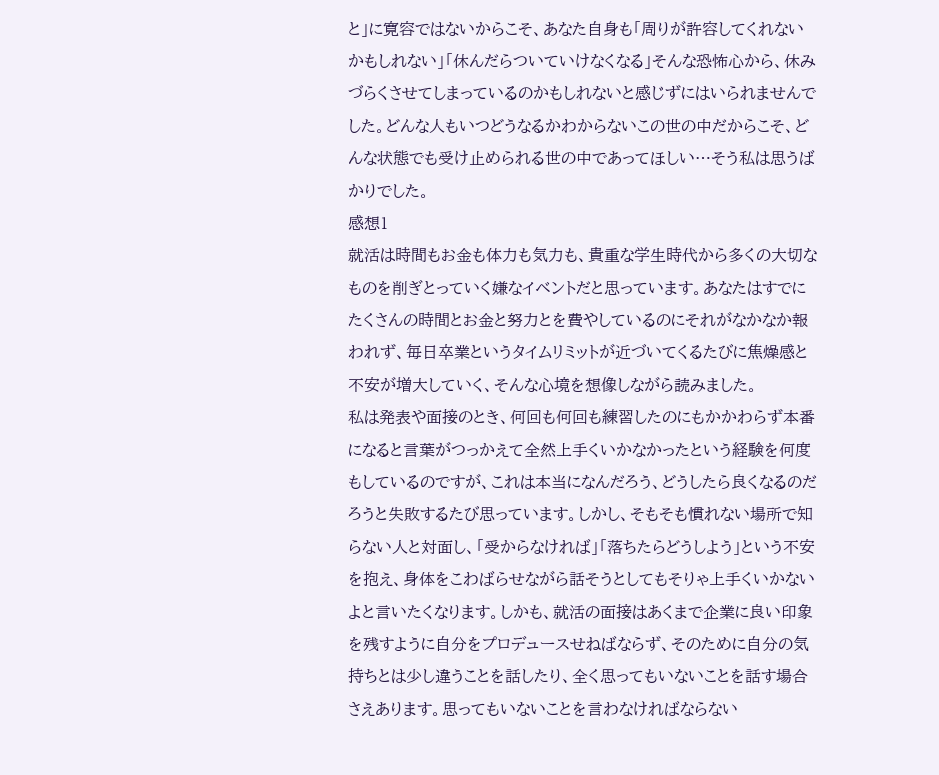と」に寛容ではないからこそ、あなた自身も「周りが許容してくれないかもしれない」「休んだらついていけなくなる」そんな恐怖心から、休みづらくさせてしまっているのかもしれないと感じずにはいられませんでした。どんな人もいつどうなるかわからないこの世の中だからこそ、どんな状態でも受け止められる世の中であってほしい…そう私は思うばかりでした。
感想1
就活は時間もお金も体力も気力も、貴重な学生時代から多くの大切なものを削ぎとっていく嫌なイベントだと思っています。あなたはすでにたくさんの時間とお金と努力とを費やしているのにそれがなかなか報われず、毎日卒業というタイムリミットが近づいてくるたびに焦燥感と不安が増大していく、そんな心境を想像しながら読みました。
私は発表や面接のとき、何回も何回も練習したのにもかかわらず本番になると言葉がつっかえて全然上手くいかなかったという経験を何度もしているのですが、これは本当になんだろう、どうしたら良くなるのだろうと失敗するたび思っています。しかし、そもそも慣れない場所で知らない人と対面し、「受からなければ」「落ちたらどうしよう」という不安を抱え、身体をこわばらせながら話そうとしてもそりゃ上手くいかないよと言いたくなります。しかも、就活の面接はあくまで企業に良い印象を残すように自分をプロデュースせねばならず、そのために自分の気持ちとは少し違うことを話したり、全く思ってもいないことを話す場合さえあります。思ってもいないことを言わなければならない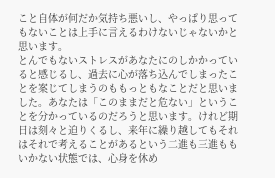こと自体が何だか気持ち悪いし、やっぱり思ってもないことは上手に言えるわけないじゃないかと思います。
とんでもないストレスがあなたにのしかかっていると感じるし、過去に心が落ち込んでしまったことを案じてしまうのももっともなことだと思いました。あなたは「このままだと危ない」ということを分かっているのだろうと思います。けれど期日は刻々と迫りくるし、来年に繰り越してもそれはそれで考えることがあるという二進も三進ももいかない状態では、心身を休め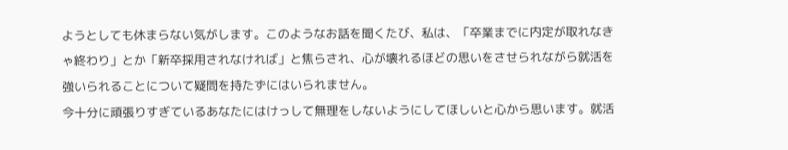ようとしても休まらない気がします。このようなお話を聞くたび、私は、「卒業までに内定が取れなきゃ終わり」とか「新卒採用されなければ」と焦らされ、心が壊れるほどの思いをさせられながら就活を強いられることについて疑問を持たずにはいられません。
今十分に頑張りすぎているあなたにはけっして無理をしないようにしてほしいと心から思います。就活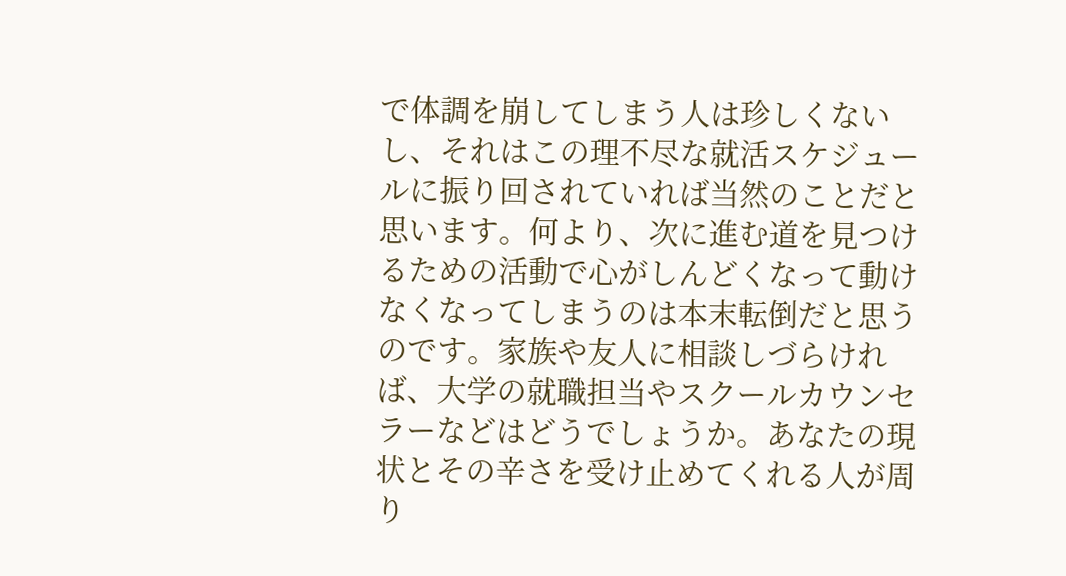で体調を崩してしまう人は珍しくないし、それはこの理不尽な就活スケジュールに振り回されていれば当然のことだと思います。何より、次に進む道を見つけるための活動で心がしんどくなって動けなくなってしまうのは本末転倒だと思うのです。家族や友人に相談しづらければ、大学の就職担当やスクールカウンセラーなどはどうでしょうか。あなたの現状とその辛さを受け止めてくれる人が周り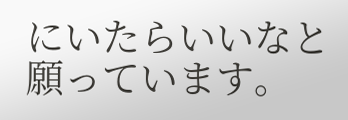にいたらいいなと願っています。